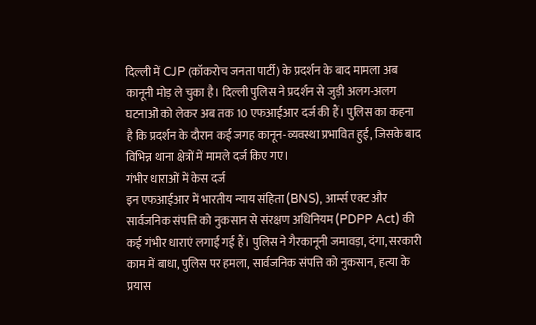दिल्ली में CJP (कॉकरोच जनता पार्टी) के प्रदर्शन के बाद मामला अब कानूनी मोड़ ले चुका है। दिल्ली पुलिस ने प्रदर्शन से जुड़ी अलग-अलग घटनाओं को लेकर अब तक 10 एफआईआर दर्ज की हैं। पुलिस का कहना है कि प्रदर्शन के दौरान कई जगह कानून-व्यवस्था प्रभावित हुई, जिसके बाद विभिन्न थाना क्षेत्रों में मामले दर्ज किए गए।
गंभीर धाराओं में केस दर्ज
इन एफआईआर में भारतीय न्याय संहिता (BNS), आर्म्स एक्ट और सार्वजनिक संपत्ति को नुकसान से संरक्षण अधिनियम (PDPP Act) की कई गंभीर धाराएं लगाई गई हैं। पुलिस ने गैरकानूनी जमावड़ा, दंगा, सरकारी काम में बाधा, पुलिस पर हमला, सार्वजनिक संपत्ति को नुकसान, हत्या के प्रयास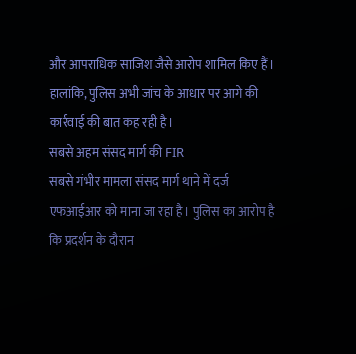और आपराधिक साजिश जैसे आरोप शामिल किए हैं। हालांकि, पुलिस अभी जांच के आधार पर आगे की कार्रवाई की बात कह रही है।
सबसे अहम संसद मार्ग की FIR
सबसे गंभीर मामला संसद मार्ग थाने में दर्ज एफआईआर को माना जा रहा है। पुलिस का आरोप है कि प्रदर्शन के दौरान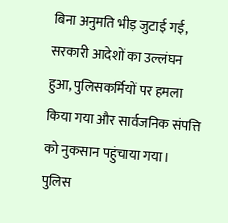बिना अनुमति भीड़ जुटाई गई, सरकारी आदेशों का उल्लंघन हुआ, पुलिसकर्मियों पर हमला किया गया और सार्वजनिक संपत्ति को नुकसान पहुंचाया गया। पुलिस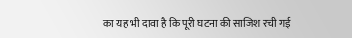का यह भी दावा है कि पूरी घटना की साजिश रची गई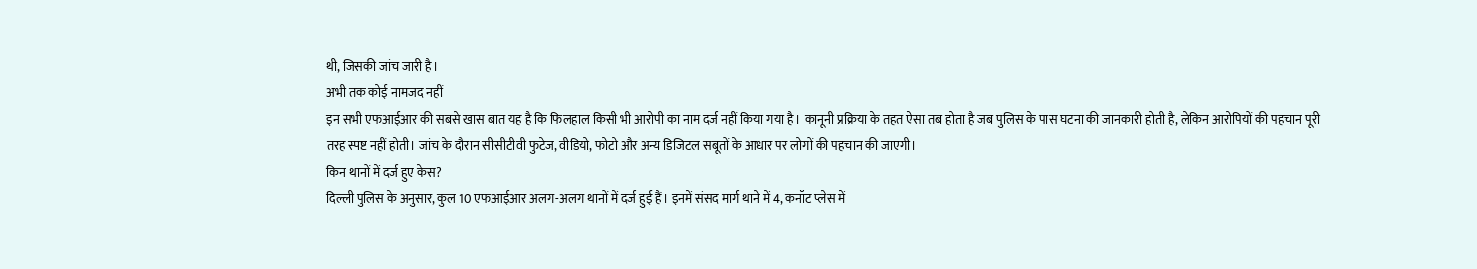थी, जिसकी जांच जारी है।
अभी तक कोई नामजद नहीं
इन सभी एफआईआर की सबसे खास बात यह है कि फिलहाल किसी भी आरोपी का नाम दर्ज नहीं किया गया है। कानूनी प्रक्रिया के तहत ऐसा तब होता है जब पुलिस के पास घटना की जानकारी होती है, लेकिन आरोपियों की पहचान पूरी तरह स्पष्ट नहीं होती। जांच के दौरान सीसीटीवी फुटेज, वीडियो, फोटो और अन्य डिजिटल सबूतों के आधार पर लोगों की पहचान की जाएगी।
किन थानों में दर्ज हुए केस?
दिल्ली पुलिस के अनुसार, कुल 10 एफआईआर अलग-अलग थानों में दर्ज हुई हैं। इनमें संसद मार्ग थाने में 4, कनॉट प्लेस में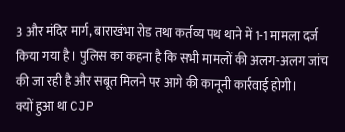3 और मंदिर मार्ग, बाराखंभा रोड तथा कर्तव्य पथ थाने में 1-1 मामला दर्ज किया गया है। पुलिस का कहना है कि सभी मामलों की अलग-अलग जांच की जा रही है और सबूत मिलने पर आगे की कानूनी कार्रवाई होगी।
क्यों हुआ था CJP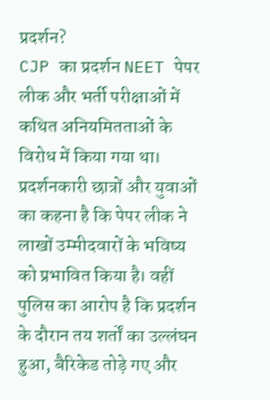प्रदर्शन?
CJP का प्रदर्शन NEET पेपर लीक और भर्ती परीक्षाओं में कथित अनियमितताओं के विरोध में किया गया था। प्रदर्शनकारी छात्रों और युवाओं का कहना है कि पेपर लीक ने लाखों उम्मीदवारों के भविष्य को प्रभावित किया है। वहीं पुलिस का आरोप है कि प्रदर्शन के दौरान तय शर्तों का उल्लंघन हुआ, बैरिकेड तोड़े गए और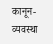कानून-व्यवस्था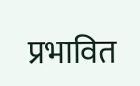प्रभावित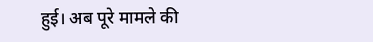हुई। अब पूरे मामले की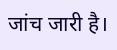जांच जारी है।